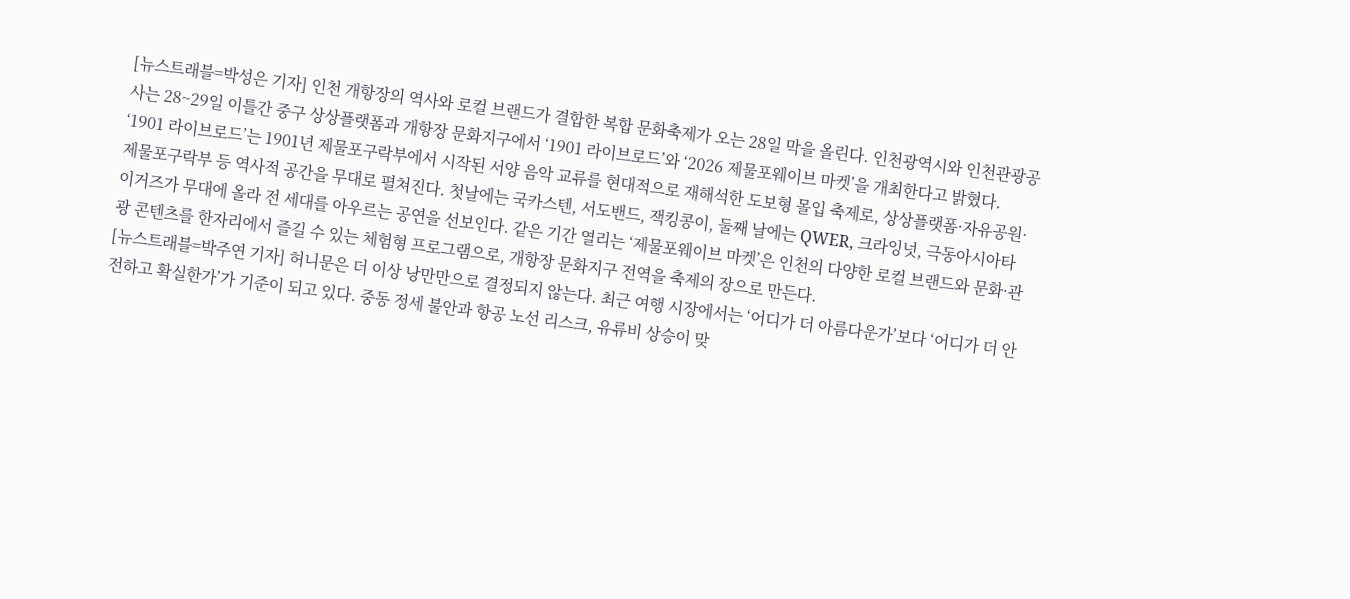[뉴스트래블=박성은 기자] 인천 개항장의 역사와 로컬 브랜드가 결합한 복합 문화축제가 오는 28일 막을 올린다. 인천광역시와 인천관광공사는 28~29일 이틀간 중구 상상플랫폼과 개항장 문화지구에서 ‘1901 라이브로드’와 ‘2026 제물포웨이브 마켓’을 개최한다고 밝혔다. ‘1901 라이브로드’는 1901년 제물포구락부에서 시작된 서양 음악 교류를 현대적으로 재해석한 도보형 몰입 축제로, 상상플랫폼·자유공원·제물포구락부 등 역사적 공간을 무대로 펼쳐진다. 첫날에는 국카스텐, 서도밴드, 잭킹콩이, 둘째 날에는 QWER, 크라잉넛, 극동아시아타이거즈가 무대에 올라 전 세대를 아우르는 공연을 선보인다. 같은 기간 열리는 ‘제물포웨이브 마켓’은 인천의 다양한 로컬 브랜드와 문화·관광 콘텐츠를 한자리에서 즐길 수 있는 체험형 프로그램으로, 개항장 문화지구 전역을 축제의 장으로 만든다.
[뉴스트래블=박주연 기자] 허니문은 더 이상 낭만만으로 결정되지 않는다. 최근 여행 시장에서는 ‘어디가 더 아름다운가’보다 ‘어디가 더 안전하고 확실한가’가 기준이 되고 있다. 중동 정세 불안과 항공 노선 리스크, 유류비 상승이 맞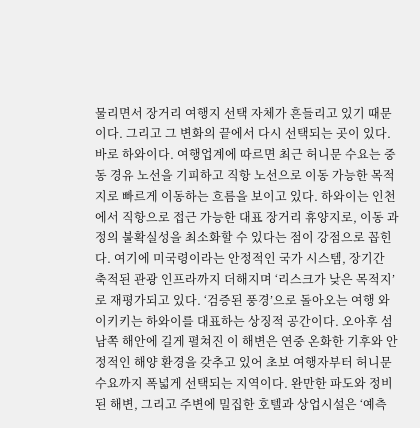물리면서 장거리 여행지 선택 자체가 흔들리고 있기 때문이다. 그리고 그 변화의 끝에서 다시 선택되는 곳이 있다. 바로 하와이다. 여행업계에 따르면 최근 허니문 수요는 중동 경유 노선을 기피하고 직항 노선으로 이동 가능한 목적지로 빠르게 이동하는 흐름을 보이고 있다. 하와이는 인천에서 직항으로 접근 가능한 대표 장거리 휴양지로, 이동 과정의 불확실성을 최소화할 수 있다는 점이 강점으로 꼽힌다. 여기에 미국령이라는 안정적인 국가 시스템, 장기간 축적된 관광 인프라까지 더해지며 ‘리스크가 낮은 목적지’로 재평가되고 있다. ‘검증된 풍경’으로 돌아오는 여행 와이키키는 하와이를 대표하는 상징적 공간이다. 오아후 섬 남쪽 해안에 길게 펼쳐진 이 해변은 연중 온화한 기후와 안정적인 해양 환경을 갖추고 있어 초보 여행자부터 허니문 수요까지 폭넓게 선택되는 지역이다. 완만한 파도와 정비된 해변, 그리고 주변에 밀집한 호텔과 상업시설은 ‘예측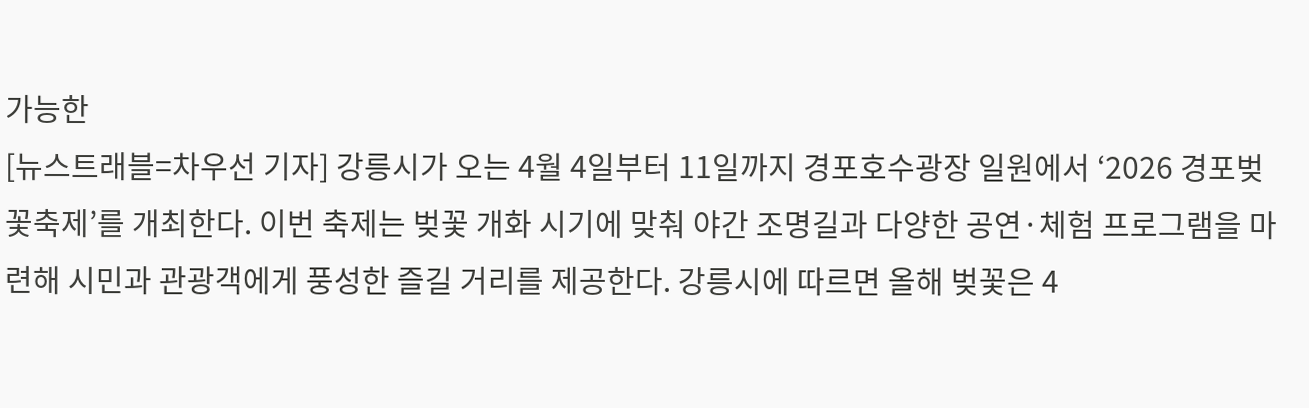가능한
[뉴스트래블=차우선 기자] 강릉시가 오는 4월 4일부터 11일까지 경포호수광장 일원에서 ‘2026 경포벚꽃축제’를 개최한다. 이번 축제는 벚꽃 개화 시기에 맞춰 야간 조명길과 다양한 공연·체험 프로그램을 마련해 시민과 관광객에게 풍성한 즐길 거리를 제공한다. 강릉시에 따르면 올해 벚꽃은 4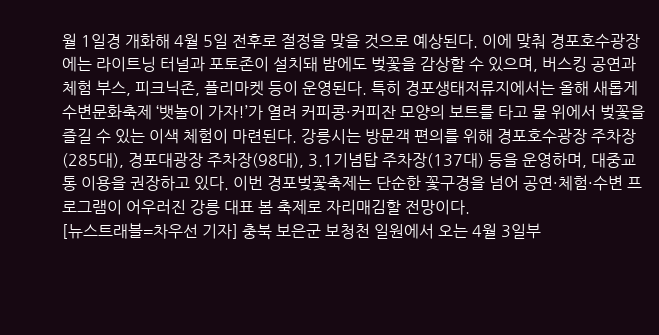월 1일경 개화해 4월 5일 전후로 절정을 맞을 것으로 예상된다. 이에 맞춰 경포호수광장에는 라이트닝 터널과 포토존이 설치돼 밤에도 벚꽃을 감상할 수 있으며, 버스킹 공연과 체험 부스, 피크닉존, 플리마켓 등이 운영된다. 특히 경포생태저류지에서는 올해 새롭게 수변문화축제 ‘뱃놀이 가자!’가 열려 커피콩·커피잔 모양의 보트를 타고 물 위에서 벚꽃을 즐길 수 있는 이색 체험이 마련된다. 강릉시는 방문객 편의를 위해 경포호수광장 주차장(285대), 경포대광장 주차장(98대), 3.1기념탑 주차장(137대) 등을 운영하며, 대중교통 이용을 권장하고 있다. 이번 경포벚꽃축제는 단순한 꽃구경을 넘어 공연·체험·수변 프로그램이 어우러진 강릉 대표 봄 축제로 자리매김할 전망이다.
[뉴스트래블=차우선 기자] 충북 보은군 보청천 일원에서 오는 4월 3일부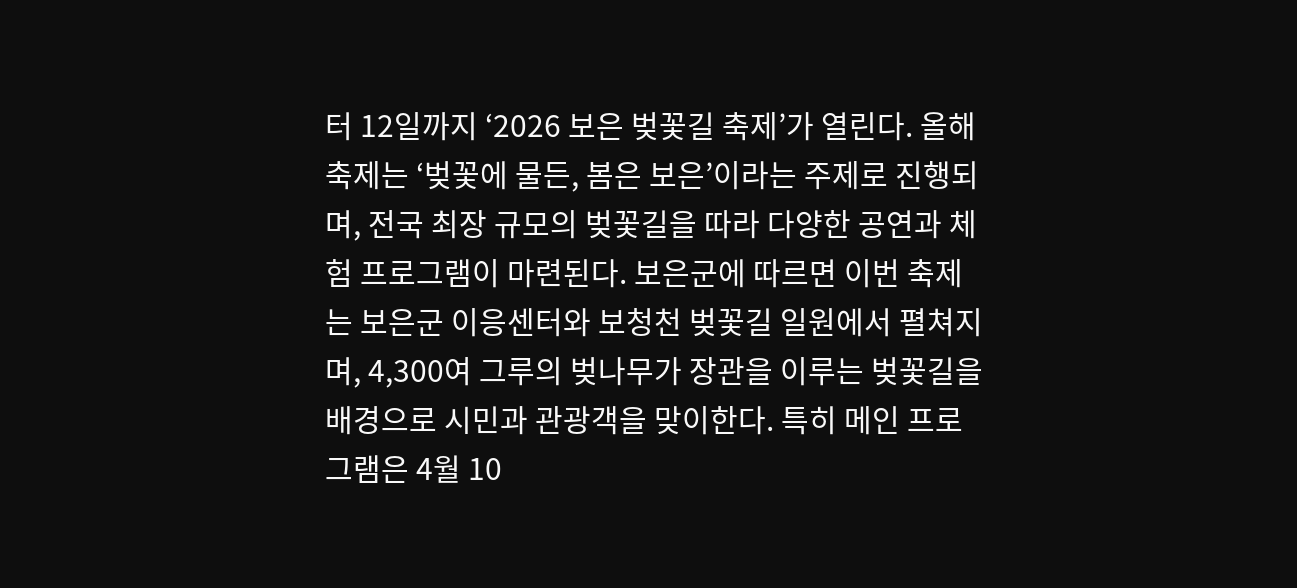터 12일까지 ‘2026 보은 벚꽃길 축제’가 열린다. 올해 축제는 ‘벚꽃에 물든, 봄은 보은’이라는 주제로 진행되며, 전국 최장 규모의 벚꽃길을 따라 다양한 공연과 체험 프로그램이 마련된다. 보은군에 따르면 이번 축제는 보은군 이응센터와 보청천 벚꽃길 일원에서 펼쳐지며, 4,300여 그루의 벚나무가 장관을 이루는 벚꽃길을 배경으로 시민과 관광객을 맞이한다. 특히 메인 프로그램은 4월 10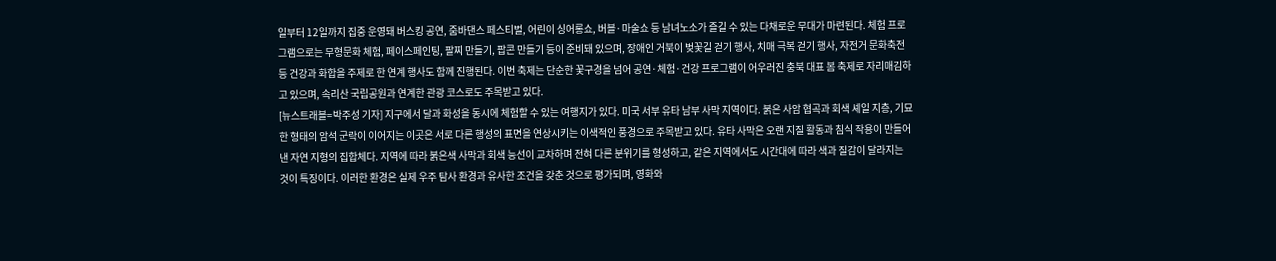일부터 12일까지 집중 운영돼 버스킹 공연, 줌바댄스 페스티벌, 어린이 싱어롱쇼, 버블·마술쇼 등 남녀노소가 즐길 수 있는 다채로운 무대가 마련된다. 체험 프로그램으로는 무형문화 체험, 페이스페인팅, 팔찌 만들기, 팝콘 만들기 등이 준비돼 있으며, 장애인 거북이 벚꽃길 걷기 행사, 치매 극복 걷기 행사, 자전거 문화축전 등 건강과 화합을 주제로 한 연계 행사도 함께 진행된다. 이번 축제는 단순한 꽃구경을 넘어 공연·체험·건강 프로그램이 어우러진 충북 대표 봄 축제로 자리매김하고 있으며, 속리산 국립공원과 연계한 관광 코스로도 주목받고 있다.
[뉴스트래블=박주성 기자] 지구에서 달과 화성을 동시에 체험할 수 있는 여행지가 있다. 미국 서부 유타 남부 사막 지역이다. 붉은 사암 협곡과 회색 셰일 지층, 기묘한 형태의 암석 군락이 이어지는 이곳은 서로 다른 행성의 표면을 연상시키는 이색적인 풍경으로 주목받고 있다. 유타 사막은 오랜 지질 활동과 침식 작용이 만들어낸 자연 지형의 집합체다. 지역에 따라 붉은색 사막과 회색 능선이 교차하며 전혀 다른 분위기를 형성하고, 같은 지역에서도 시간대에 따라 색과 질감이 달라지는 것이 특징이다. 이러한 환경은 실제 우주 탐사 환경과 유사한 조건을 갖춘 것으로 평가되며, 영화와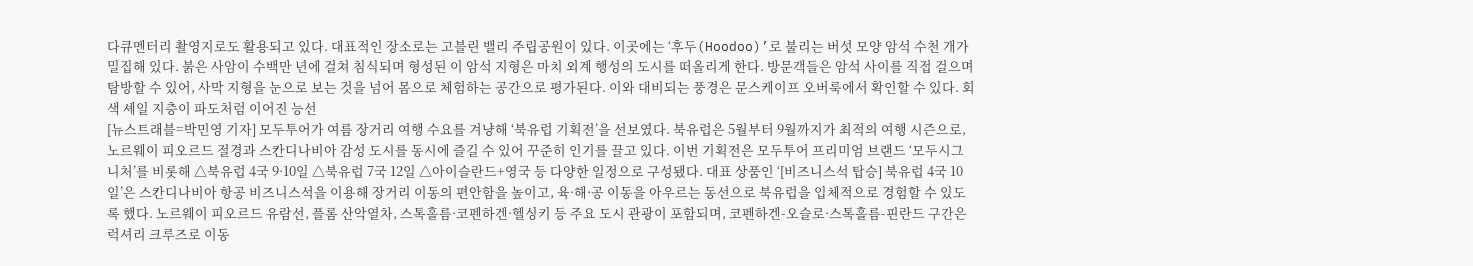다큐멘터리 촬영지로도 활용되고 있다. 대표적인 장소로는 고블린 밸리 주립공원이 있다. 이곳에는 ‘후두(Hoodoo)’로 불리는 버섯 모양 암석 수천 개가 밀집해 있다. 붉은 사암이 수백만 년에 걸쳐 침식되며 형성된 이 암석 지형은 마치 외계 행성의 도시를 떠올리게 한다. 방문객들은 암석 사이를 직접 걸으며 탐방할 수 있어, 사막 지형을 눈으로 보는 것을 넘어 몸으로 체험하는 공간으로 평가된다. 이와 대비되는 풍경은 문스케이프 오버룩에서 확인할 수 있다. 회색 셰일 지층이 파도처럼 이어진 능선
[뉴스트래블=박민영 기자] 모두투어가 여름 장거리 여행 수요를 겨냥해 ‘북유럽 기획전’을 선보였다. 북유럽은 5월부터 9월까지가 최적의 여행 시즌으로, 노르웨이 피오르드 절경과 스칸디나비아 감성 도시를 동시에 즐길 수 있어 꾸준히 인기를 끌고 있다. 이번 기획전은 모두투어 프리미엄 브랜드 ‘모두시그니처’를 비롯해 △북유럽 4국 9·10일 △북유럽 7국 12일 △아이슬란드+영국 등 다양한 일정으로 구성됐다. 대표 상품인 ‘[비즈니스석 탑승] 북유럽 4국 10일’은 스칸디나비아 항공 비즈니스석을 이용해 장거리 이동의 편안함을 높이고, 육·해·공 이동을 아우르는 동선으로 북유럽을 입체적으로 경험할 수 있도록 했다. 노르웨이 피오르드 유람선, 플롬 산악열차, 스톡홀름·코펜하겐·헬싱키 등 주요 도시 관광이 포함되며, 코펜하겐-오슬로·스톡홀름-핀란드 구간은 럭셔리 크루즈로 이동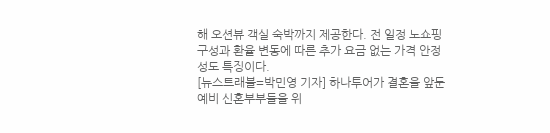해 오션뷰 객실 숙박까지 제공한다. 전 일정 노쇼핑 구성과 환율 변동에 따른 추가 요금 없는 가격 안정성도 특징이다.
[뉴스트래블=박민영 기자] 하나투어가 결혼을 앞둔 예비 신혼부부들을 위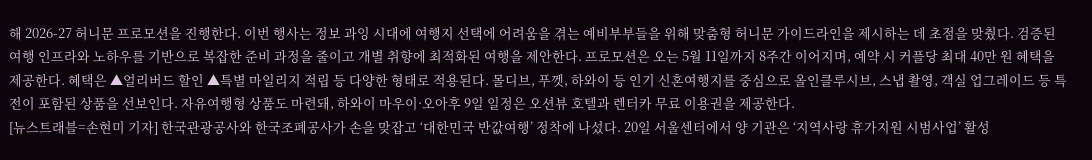해 2026-27 허니문 프로모션을 진행한다. 이번 행사는 정보 과잉 시대에 여행지 선택에 어려움을 겪는 예비부부들을 위해 맞춤형 허니문 가이드라인을 제시하는 데 초점을 맞췄다. 검증된 여행 인프라와 노하우를 기반으로 복잡한 준비 과정을 줄이고 개별 취향에 최적화된 여행을 제안한다. 프로모션은 오는 5월 11일까지 8주간 이어지며, 예약 시 커플당 최대 40만 원 혜택을 제공한다. 혜택은 ▲얼리버드 할인 ▲특별 마일리지 적립 등 다양한 형태로 적용된다. 몰디브, 푸껫, 하와이 등 인기 신혼여행지를 중심으로 올인클루시브, 스냅 촬영, 객실 업그레이드 등 특전이 포함된 상품을 선보인다. 자유여행형 상품도 마련돼, 하와이 마우이·오아후 9일 일정은 오션뷰 호텔과 렌터카 무료 이용권을 제공한다.
[뉴스트래블=손현미 기자] 한국관광공사와 한국조폐공사가 손을 맞잡고 ‘대한민국 반값여행’ 정착에 나섰다. 20일 서울센터에서 양 기관은 ‘지역사랑 휴가지원 시범사업’ 활성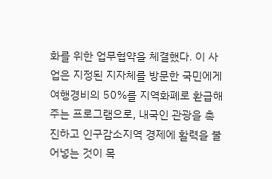화를 위한 업무협약을 체결했다. 이 사업은 지정된 지자체를 방문한 국민에게 여행경비의 50%를 지역화폐로 환급해주는 프로그램으로, 내국인 관광을 촉진하고 인구감소지역 경제에 활력을 불어넣는 것이 목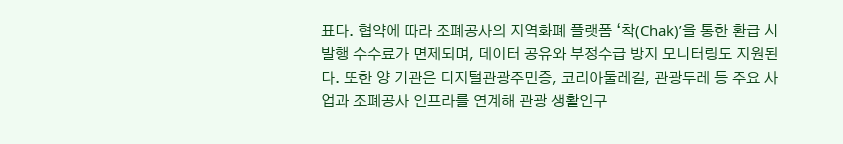표다. 협약에 따라 조폐공사의 지역화폐 플랫폼 ‘착(Chak)’을 통한 환급 시 발행 수수료가 면제되며, 데이터 공유와 부정수급 방지 모니터링도 지원된다. 또한 양 기관은 디지털관광주민증, 코리아둘레길, 관광두레 등 주요 사업과 조폐공사 인프라를 연계해 관광 생활인구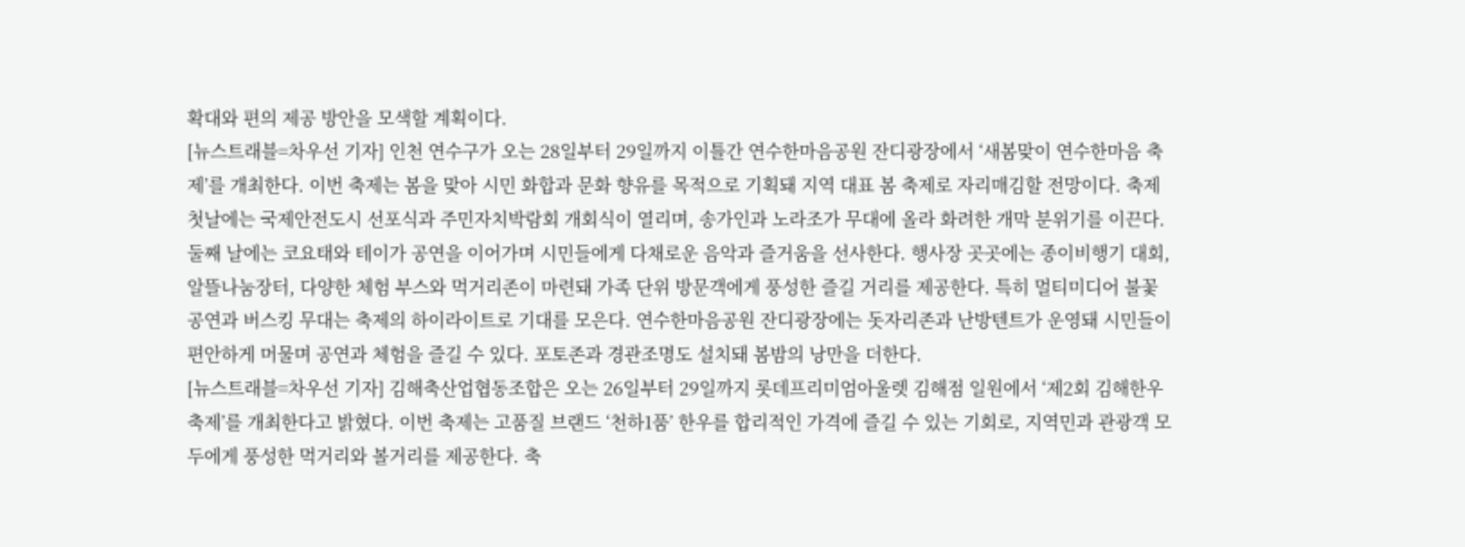확대와 편의 제공 방안을 모색할 계획이다.
[뉴스트래블=차우선 기자] 인천 연수구가 오는 28일부터 29일까지 이틀간 연수한마음공원 잔디광장에서 ‘새봄맞이 연수한마음 축제’를 개최한다. 이번 축제는 봄을 맞아 시민 화합과 문화 향유를 목적으로 기획돼 지역 대표 봄 축제로 자리매김할 전망이다. 축제 첫날에는 국제안전도시 선포식과 주민자치박람회 개회식이 열리며, 송가인과 노라조가 무대에 올라 화려한 개막 분위기를 이끈다. 둘째 날에는 코요태와 테이가 공연을 이어가며 시민들에게 다채로운 음악과 즐거움을 선사한다. 행사장 곳곳에는 종이비행기 대회, 알뜰나눔장터, 다양한 체험 부스와 먹거리존이 마련돼 가족 단위 방문객에게 풍성한 즐길 거리를 제공한다. 특히 멀티미디어 불꽃 공연과 버스킹 무대는 축제의 하이라이트로 기대를 모은다. 연수한마음공원 잔디광장에는 돗자리존과 난방텐트가 운영돼 시민들이 편안하게 머물며 공연과 체험을 즐길 수 있다. 포토존과 경관조명도 설치돼 봄밤의 낭만을 더한다.
[뉴스트래블=차우선 기자] 김해축산업협동조합은 오는 26일부터 29일까지 롯데프리미엄아울렛 김해점 일원에서 ‘제2회 김해한우축제’를 개최한다고 밝혔다. 이번 축제는 고품질 브랜드 ‘천하1품’ 한우를 합리적인 가격에 즐길 수 있는 기회로, 지역민과 관광객 모두에게 풍성한 먹거리와 볼거리를 제공한다. 축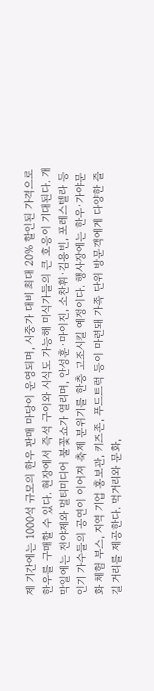제 기간에는 1000석 규모의 한우 판매 마당이 운영되며, 시중가 대비 최대 20% 할인된 가격으로 한우를 구매할 수 있다. 현장에서 즉석 구이와 시식도 가능해 미식가들의 큰 호응이 기대된다. 개막일에는 전야제와 멀티미디어 불꽃쇼가 열리며, 안성훈·마이진, 소찬휘·김용빈, 포레스텔라 등 인기 가수들의 공연이 이어져 축제 분위기를 한층 고조시킬 예정이다. 행사장에는 한우·가야문화 체험 부스, 지역 기업 홍보관, 키즈존, 푸드트럭 등이 마련돼 가족 단위 방문객에게 다양한 즐길 거리를 제공한다. 먹거리와 문화,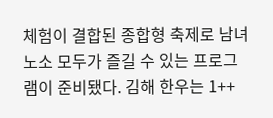체험이 결합된 종합형 축제로 남녀노소 모두가 즐길 수 있는 프로그램이 준비됐다. 김해 한우는 1++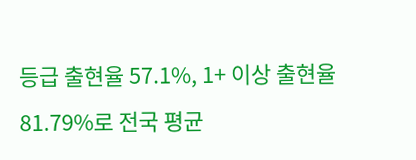등급 출현율 57.1%, 1+ 이상 출현율 81.79%로 전국 평균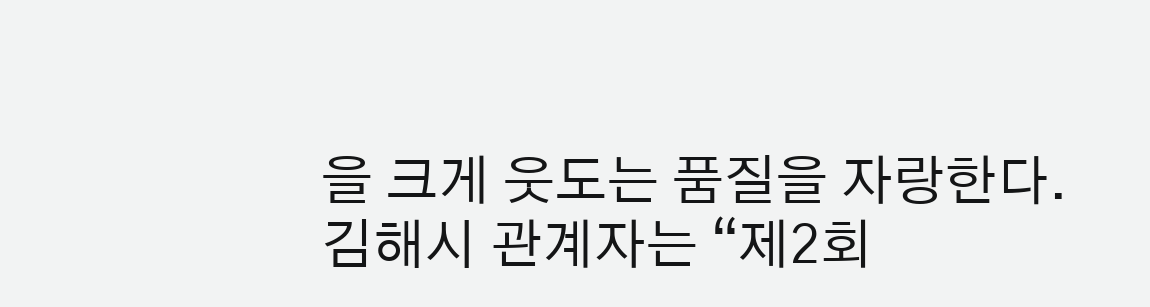을 크게 웃도는 품질을 자랑한다. 김해시 관계자는 “제2회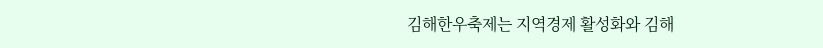김해한우축제는 지역경제 활성화와 김해